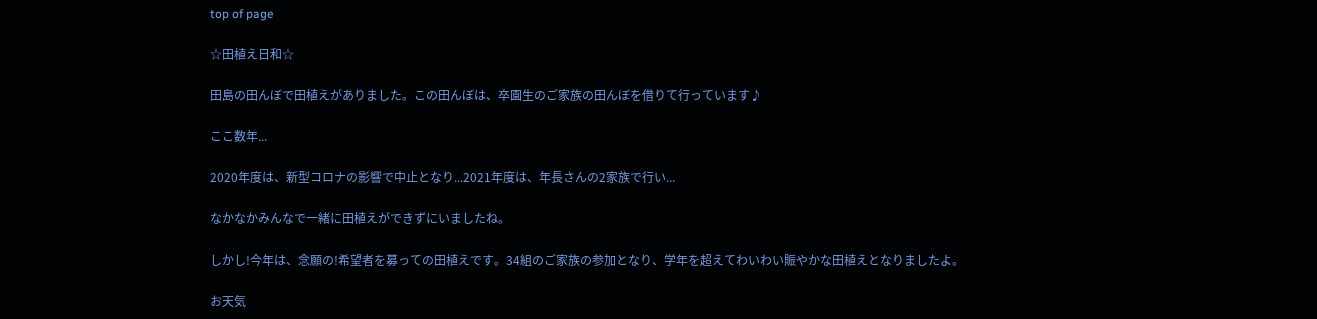top of page

☆田植え日和☆

田島の田んぼで田植えがありました。この田んぼは、卒園生のご家族の田んぼを借りて行っています♪

ここ数年...

2020年度は、新型コロナの影響で中止となり...2021年度は、年長さんの2家族で行い...

なかなかみんなで一緒に田植えができずにいましたね。

しかし!今年は、念願の!希望者を募っての田植えです。34組のご家族の参加となり、学年を超えてわいわい賑やかな田植えとなりましたよ。

お天気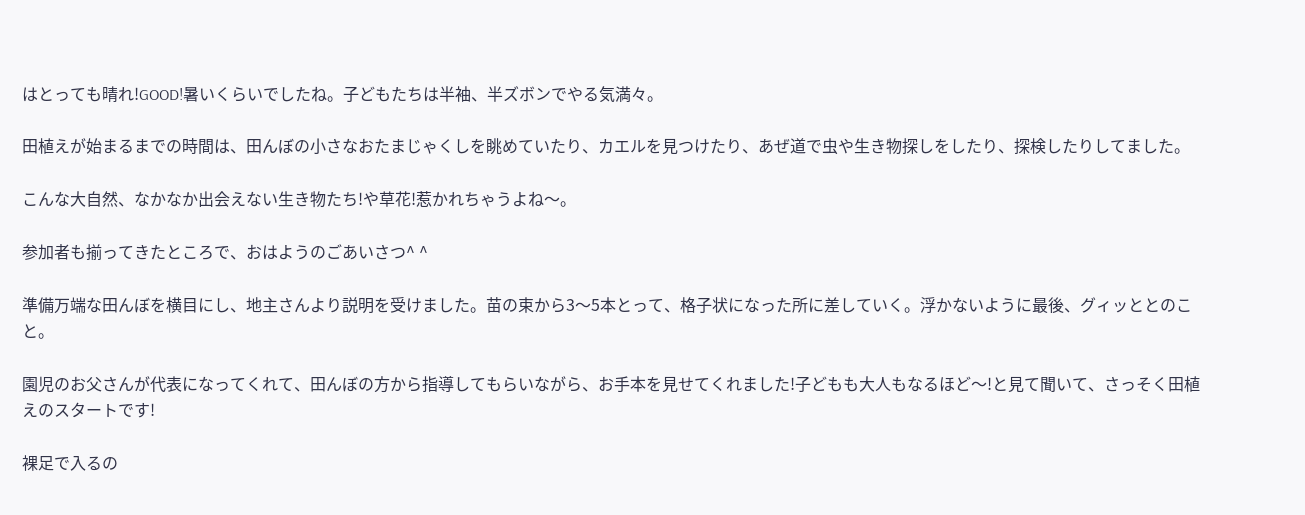はとっても晴れ!GOOD!暑いくらいでしたね。子どもたちは半袖、半ズボンでやる気満々。

田植えが始まるまでの時間は、田んぼの小さなおたまじゃくしを眺めていたり、カエルを見つけたり、あぜ道で虫や生き物探しをしたり、探検したりしてました。

こんな大自然、なかなか出会えない生き物たち!や草花!惹かれちゃうよね〜。

参加者も揃ってきたところで、おはようのごあいさつ^ ^

準備万端な田んぼを横目にし、地主さんより説明を受けました。苗の束から3〜5本とって、格子状になった所に差していく。浮かないように最後、グィッととのこと。

園児のお父さんが代表になってくれて、田んぼの方から指導してもらいながら、お手本を見せてくれました!子どもも大人もなるほど〜!と見て聞いて、さっそく田植えのスタートです!

裸足で入るの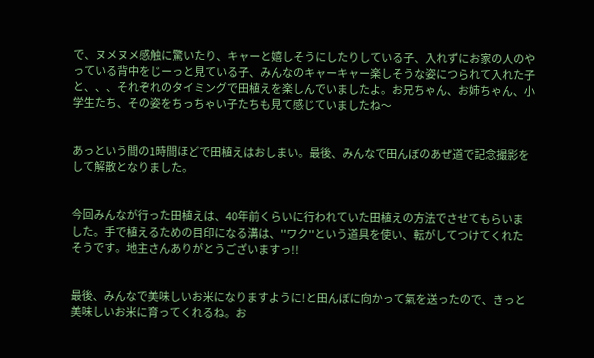で、ヌメヌメ感触に驚いたり、キャーと嬉しそうにしたりしている子、入れずにお家の人のやっている背中をじーっと見ている子、みんなのキャーキャー楽しそうな姿につられて入れた子と、、、それぞれのタイミングで田植えを楽しんでいましたよ。お兄ちゃん、お姉ちゃん、小学生たち、その姿をちっちゃい子たちも見て感じていましたね〜


あっという間の1時間ほどで田植えはおしまい。最後、みんなで田んぼのあぜ道で記念撮影をして解散となりました。


今回みんなが行った田植えは、40年前くらいに行われていた田植えの方法でさせてもらいました。手で植えるための目印になる溝は、''ワク''という道具を使い、転がしてつけてくれたそうです。地主さんありがとうございますっ!!


最後、みんなで美味しいお米になりますように!と田んぼに向かって氣を送ったので、きっと美味しいお米に育ってくれるね。お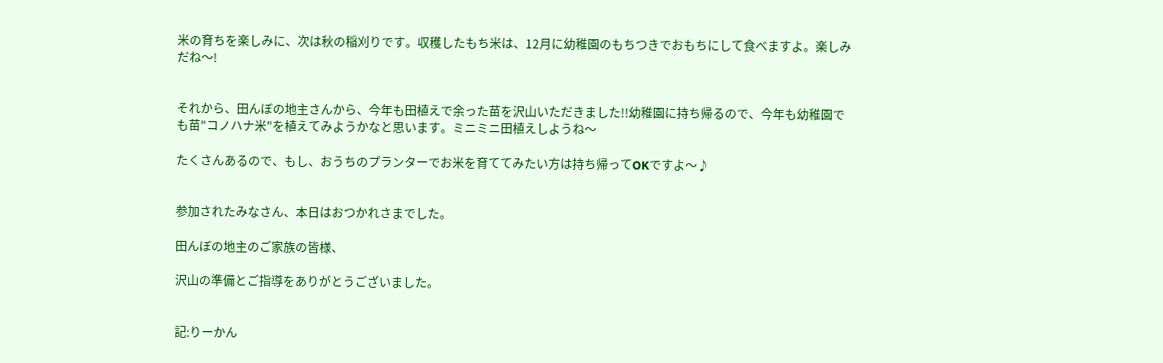米の育ちを楽しみに、次は秋の稲刈りです。収穫したもち米は、12月に幼稚園のもちつきでおもちにして食べますよ。楽しみだね〜!


それから、田んぼの地主さんから、今年も田植えで余った苗を沢山いただきました!!幼稚園に持ち帰るので、今年も幼稚園でも苗"コノハナ米"を植えてみようかなと思います。ミニミニ田植えしようね〜

たくさんあるので、もし、おうちのプランターでお米を育ててみたい方は持ち帰ってOKですよ〜♪


参加されたみなさん、本日はおつかれさまでした。

田んぼの地主のご家族の皆様、

沢山の準備とご指導をありがとうございました。


記:りーかん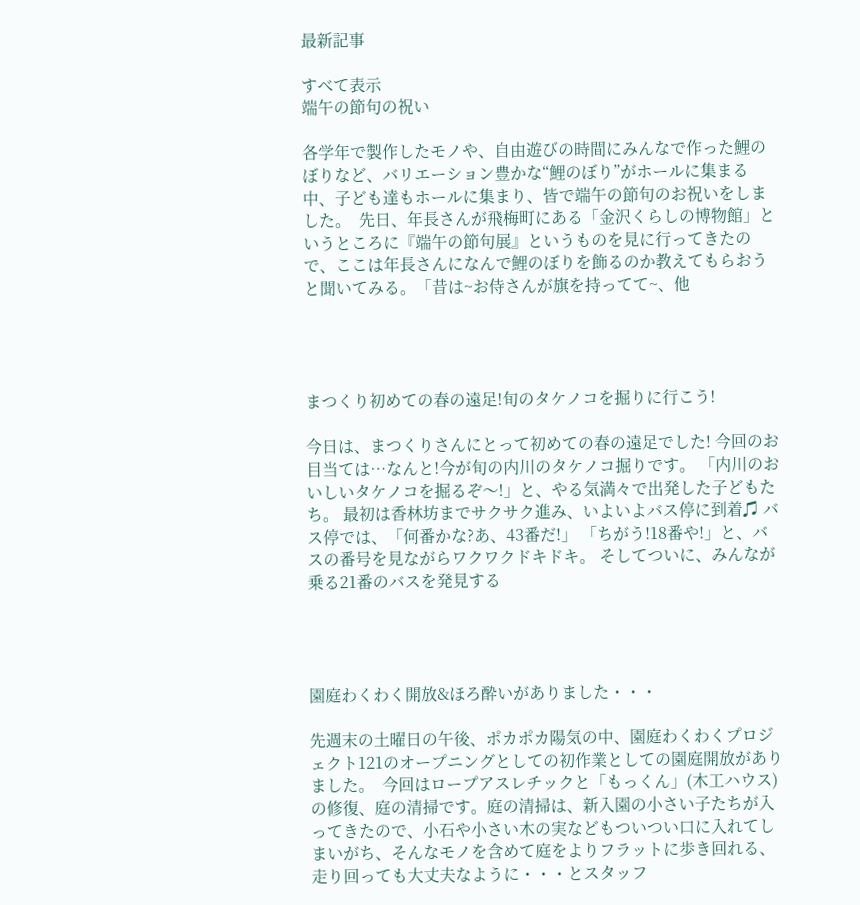最新記事

すべて表示
端午の節句の祝い

各学年で製作したモノや、自由遊びの時間にみんなで作った鯉のぼりなど、バリエーション豊かな“鯉のぼり”がホールに集まる中、子ども達もホールに集まり、皆で端午の節句のお祝いをしました。  先日、年長さんが飛梅町にある「金沢くらしの博物館」というところに『端午の節句展』というものを見に行ってきたので、ここは年長さんになんで鯉のぼりを飾るのか教えてもらおうと聞いてみる。「昔は~お侍さんが旗を持ってて~、他




まつくり初めての春の遠足!旬のタケノコを掘りに行こう!

今日は、まつくりさんにとって初めての春の遠足でした! 今回のお目当ては…なんと!今が旬の内川のタケノコ掘りです。 「内川のおいしいタケノコを掘るぞ〜!」と、やる気満々で出発した子どもたち。 最初は香林坊までサクサク進み、いよいよバス停に到着♫ バス停では、「何番かな?あ、43番だ!」 「ちがう!18番や!」と、バスの番号を見ながらワクワクドキドキ。 そしてついに、みんなが乗る21番のバスを発見する




園庭わくわく開放&ほろ酔いがありました・・・

先週末の土曜日の午後、ポカポカ陽気の中、園庭わくわくプロジェクト121のオープニングとしての初作業としての園庭開放がありました。  今回はロープアスレチックと「もっくん」(木工ハウス)の修復、庭の清掃です。庭の清掃は、新入園の小さい子たちが入ってきたので、小石や小さい木の実などもついつい口に入れてしまいがち、そんなモノを含めて庭をよりフラットに歩き回れる、走り回っても大丈夫なように・・・とスタッフ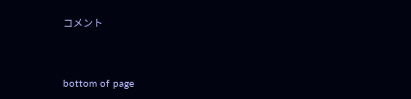コメント


bottom of page